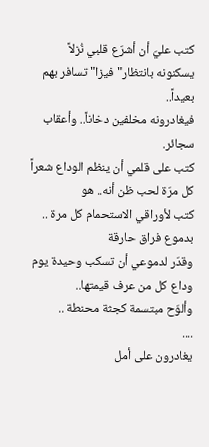كتب عليّ أن أشرّع قلبي نُزلاً يسكنونه بانتظار"فيزا" تسافر بهم بعيداً..
فيغادرونه مخلفين دخاناً.. وأعقاب سجائر.
كتب على قلمي أن ينظم الوداع شعراً كل مرّة لحب ظن أنه.. هو
كتب لأوراقي الاستحمام كل مرة .. بدموع فراق حارقة
وقدّر لدموعي أن تسكب وحيدة يوم وداع كل من عرف قيمتها..
وألوّح مبتسمة كجثة محنطة ..
....
يغادرون على أمل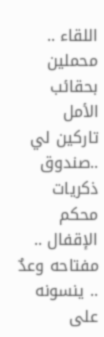اللقاء .. محملين بحقائب الأمل
تاركين لي ..صندوق ذكريات محكم الإقفال .. مفتاحه وعدٌ .. ينسونه على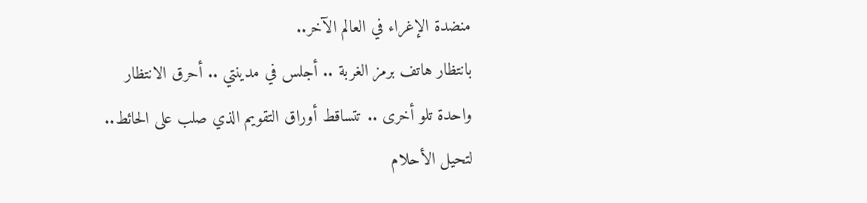منضدة الإغراء في العالم الآخر..
بانتظار هاتف برمز الغربة .. أجلس في مدينتي .. أحرق الانتظار
واحدة تلو أخرى .. تتساقط أوراق التقويم الذي صلب على الحائط..
لتحيل الأحلام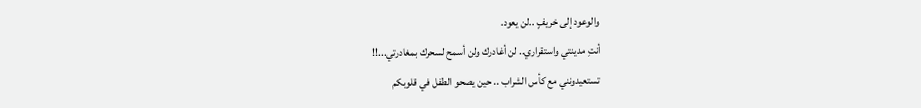والوعود إلى خريفٍ ..لن يعود.
أنتِ مدينتي واستقراري.. لن أغادرك ولن أسمح لسحرك بمغادرتي...!!
تستعيدونني مع كأس الشراب .. حين يصحو الطفل في قلوبكم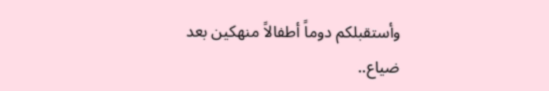وأستقبلكم دوماً أطفالاً منهكين بعد ضياع..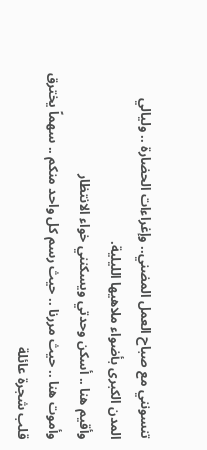تنسونني مع صباح العمل المضني.. وإغراءات الحضارة .. وليالي المدن الكبرى بأضواء ملاهيها الليلية.
وأقيم هنا .. أسكن وحدتي ويسكنني خواء الانتظار
وأموت هنا .. حيث مررنا .. حيث رسم كل واحد منكم .. سهماً يخترق قلب شجرة عائلة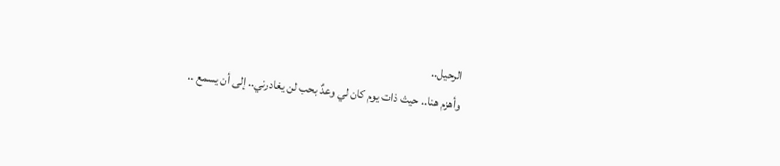الرحيل..
وأهزم هنا.. حيث ذات يوم كان لي وعدٌ بحب لن يغادرني.. إلى أن يسمع ..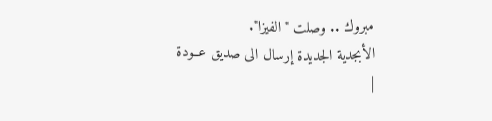مبروك .. وصلت "الفيزا".
الأبجدية الجديدة إرسال الى صديق عــودة
|